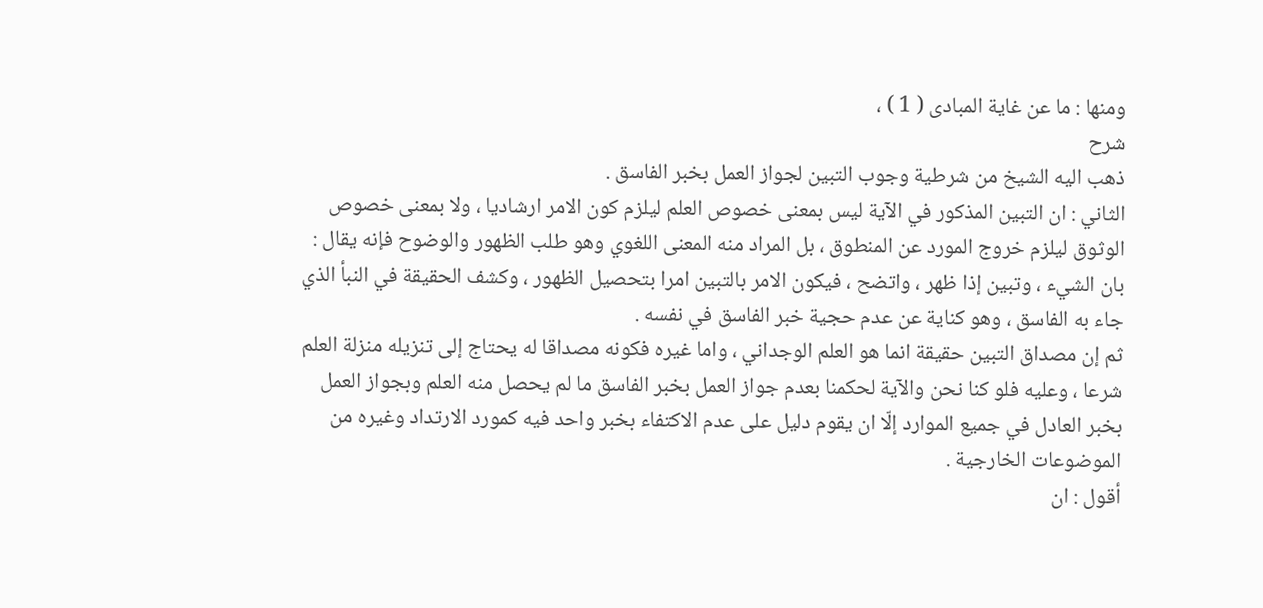ومنها : ما عن غاية المبادى ( 1 ) ،
شرح
ذهب اليه الشيخ من شرطية وجوب التبين لجواز العمل بخبر الفاسق .
الثاني : ان التبين المذكور في الآية ليس بمعنى خصوص العلم ليلزم كون الامر ارشاديا ، ولا بمعنى خصوص الوثوق ليلزم خروج المورد عن المنطوق ، بل المراد منه المعنى اللغوي وهو طلب الظهور والوضوح فإنه يقال : بان الشيء ، وتبين إذا ظهر ، واتضح ، فيكون الامر بالتبين امرا بتحصيل الظهور ، وكشف الحقيقة في النبأ الذي جاء به الفاسق ، وهو كناية عن عدم حجية خبر الفاسق في نفسه .
ثم إن مصداق التبين حقيقة انما هو العلم الوجداني ، واما غيره فكونه مصداقا له يحتاج إلى تنزيله منزلة العلم شرعا ، وعليه فلو كنا نحن والآية لحكمنا بعدم جواز العمل بخبر الفاسق ما لم يحصل منه العلم وبجواز العمل بخبر العادل في جميع الموارد إلّا ان يقوم دليل على عدم الاكتفاء بخبر واحد فيه كمورد الارتداد وغيره من الموضوعات الخارجية .
أقول : ان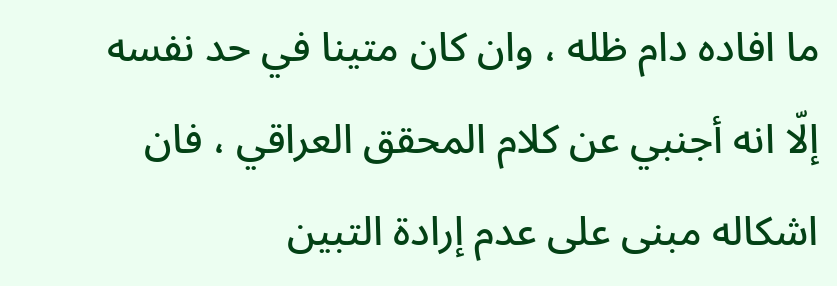ما افاده دام ظله ، وان كان متينا في حد نفسه إلّا انه أجنبي عن كلام المحقق العراقي ، فان اشكاله مبنى على عدم إرادة التبين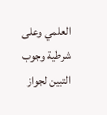العلمي وعلى شرطية وجوب التبين لجواز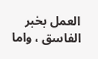العمل بخبر الفاسق ، واما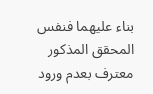بناء عليهما فنفس المحقق المذكور معترف بعدم ورود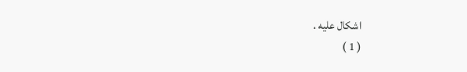اشكال عليه .
( 1 )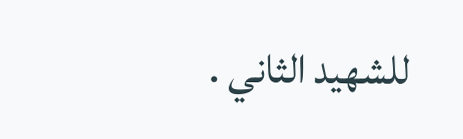للشهيد الثاني .